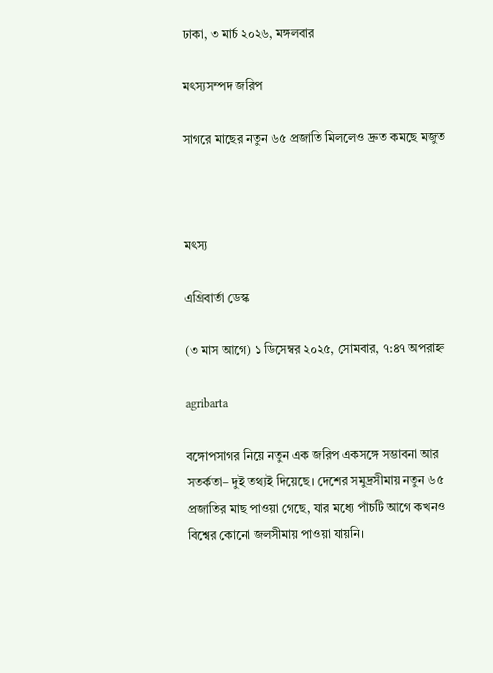ঢাকা, ৩ মার্চ ২০২৬, মঙ্গলবার

মৎস্যসম্পদ জরিপ

সাগরে মাছের নতুন ৬৫ প্রজাতি মিললেও দ্রুত কমছে মজুত



মৎস্য

এগ্রিবার্তা ডেস্ক

(৩ মাস আগে) ১ ডিসেম্বর ২০২৫, সোমবার, ৭:৪৭ অপরাহ্ন

agribarta

বঙ্গোপসাগর নিয়ে নতুন এক জরিপ একসঙ্গে সম্ভাবনা আর সতর্কতা– দুই তথ্যই দিয়েছে। দেশের সমুদ্রসীমায় নতুন ৬৫ প্রজাতির মাছ পাওয়া গেছে, যার মধ্যে পাঁচটি আগে কখনও বিশ্বের কোনো জলসীমায় পাওয়া যায়নি।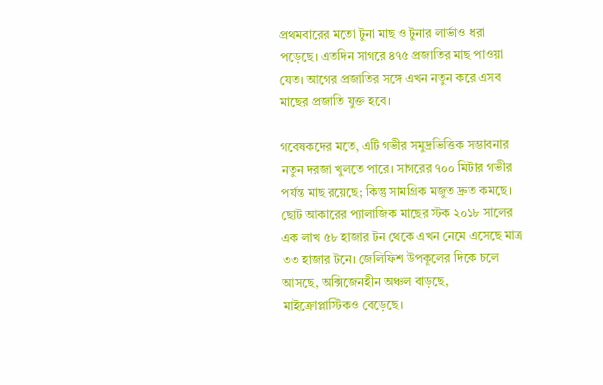প্রথমবারের মতো টুনা মাছ ও টুনার লার্ভাও ধরা পড়েছে। এতদিন সাগরে ৪৭৫ প্রজাতির মাছ পাওয়া যেত। আগের প্রজাতির সঙ্গে এখন নতুন করে এসব মাছের প্রজাতি যুক্ত হবে।

গবেষকদের মতে, এটি গভীর সমুদ্রভিত্তিক সম্ভাবনার নতুন দরজা খুলতে পারে। সাগরের ৭০০ মিটার গভীর পর্যন্ত মাছ রয়েছে; কিন্তু সামগ্রিক মজুত দ্রুত কমছে। ছোট আকারের প্যালাজিক মাছের স্টক ২০১৮ সালের এক লাখ ৫৮ হাজার টন থেকে এখন নেমে এসেছে মাত্র ৩৩ হাজার টনে। জেলিফিশ উপকূলের দিকে চলে আসছে, অক্সিজেনহীন অঞ্চল বাড়ছে, মাইক্রোপ্লাস্টিকও বেড়েছে।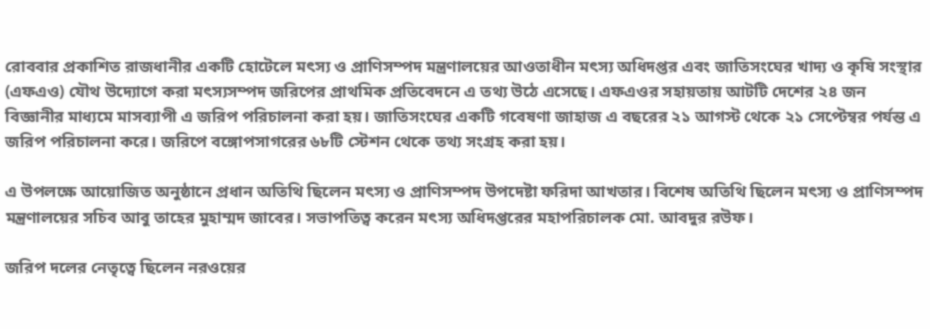রোববার প্রকাশিত রাজধানীর একটি হোটেলে মৎস্য ও প্রাণিসম্পদ মন্ত্রণালয়ের আওতাধীন মৎস্য অধিদপ্তর এবং জাতিসংঘের খাদ্য ও কৃষি সংস্থার (এফএও) যৌথ উদ্যোগে করা মৎস্যসম্পদ জরিপের প্রাথমিক প্রতিবেদনে এ তথ্য উঠে এসেছে। এফএওর সহায়তায় আটটি দেশের ২৪ জন বিজ্ঞানীর মাধ্যমে মাসব্যাপী এ জরিপ পরিচালনা করা হয়। জাতিসংঘের একটি গবেষণা জাহাজ এ বছরের ২১ আগস্ট থেকে ২১ সেপ্টেম্বর পর্যন্ত এ জরিপ পরিচালনা করে। জরিপে বঙ্গোপসাগরের ৬৮টি স্টেশন থেকে তথ্য সংগ্রহ করা হয়।

এ উপলক্ষে আয়োজিত অনুষ্ঠানে প্রধান অতিথি ছিলেন মৎস্য ও প্রাণিসম্পদ উপদেষ্টা ফরিদা আখতার। বিশেষ অতিথি ছিলেন মৎস্য ও প্রাণিসম্পদ মন্ত্রণালয়ের সচিব আবু তাহের মুহাম্মদ জাবের। সভাপতিত্ব করেন মৎস্য অধিদপ্তরের মহাপরিচালক মো. আবদুর রউফ।

জরিপ দলের নেতৃত্বে ছিলেন নরওয়ের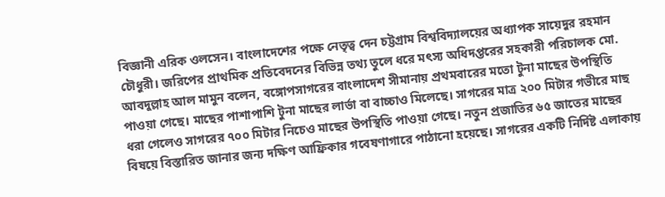বিজ্ঞানী এরিক ওলসেন। বাংলাদেশের পক্ষে নেতৃত্ব দেন চট্টগ্রাম বিশ্ববিদ্যালয়ের অধ্যাপক সায়েদুর রহমান চৌধুরী। জরিপের প্রাথমিক প্রতিবেদনের বিভিন্ন তথ্য তুলে ধরে মৎস্য অধিদপ্তরের সহকারী পরিচালক মো. আবদুল্লাহ আল মামুন বলেন, বঙ্গোপসাগরের বাংলাদেশ সীমানায় প্রথমবারের মতো টুনা মাছের উপস্থিতি পাওয়া গেছে। মাছের পাশাপাশি টুনা মাছের লার্ভা বা বাচ্চাও মিলেছে। সাগরের মাত্র ২০০ মিটার গভীরে মাছ ধরা গেলেও সাগরের ৭০০ মিটার নিচেও মাছের উপস্থিতি পাওয়া গেছে। নতুন প্রজাতির ৬৫ জাতের মাছের বিষয়ে বিস্তারিত জানার জন্য দক্ষিণ আফ্রিকার গবেষণাগারে পাঠানো হয়েছে। সাগরের একটি নির্দিষ্ট এলাকায়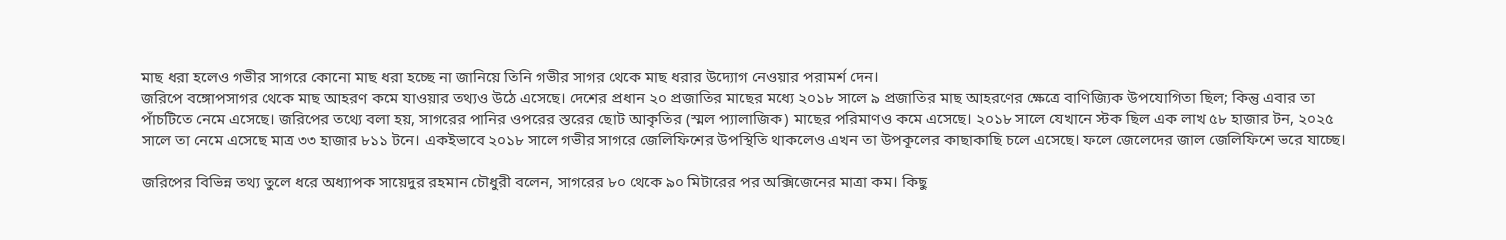মাছ ধরা হলেও গভীর সাগরে কোনো মাছ ধরা হচ্ছে না জানিয়ে তিনি গভীর সাগর থেকে মাছ ধরার উদ্যোগ নেওয়ার পরামর্শ দেন।
জরিপে বঙ্গোপসাগর থেকে মাছ আহরণ কমে যাওয়ার তথ্যও উঠে এসেছে। দেশের প্রধান ২০ প্রজাতির মাছের মধ্যে ২০১৮ সালে ৯ প্রজাতির মাছ আহরণের ক্ষেত্রে বাণিজ্যিক উপযোগিতা ছিল; কিন্তু এবার তা পাঁচটিতে নেমে এসেছে। জরিপের তথ্যে বলা হয়, সাগরের পানির ওপরের স্তরের ছোট আকৃতির (স্মল প্যালাজিক) মাছের পরিমাণও কমে এসেছে। ২০১৮ সালে যেখানে স্টক ছিল এক লাখ ৫৮ হাজার টন, ২০২৫ সালে তা নেমে এসেছে মাত্র ৩৩ হাজার ৮১১ টনে। একইভাবে ২০১৮ সালে গভীর সাগরে জেলিফিশের উপস্থিতি থাকলেও এখন তা উপকূলের কাছাকাছি চলে এসেছে। ফলে জেলেদের জাল জেলিফিশে ভরে যাচ্ছে।

জরিপের বিভিন্ন তথ্য তুলে ধরে অধ্যাপক সায়েদুর রহমান চৌধুরী বলেন, সাগরের ৮০ থেকে ৯০ মিটারের পর অক্সিজেনের মাত্রা কম। কিছু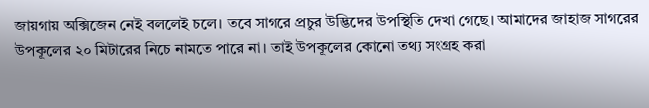জায়গায় অক্সিজেন নেই বললেই চলে। তবে সাগরে প্রচুর উদ্ভিদের উপস্থিতি দেখা গেছে। আমাদের জাহাজ সাগরের উপকূলের ২০ মিটারের নিচে নামতে পারে না। তাই উপকূলের কোনো তথ্য সংগ্রহ করা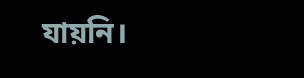যায়নি।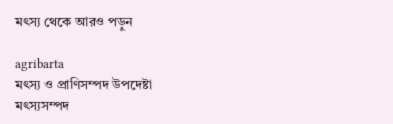মৎস্য থেকে আরও পড়ুন

agribarta
মৎস্য ও প্রাণিসম্পদ উপদেষ্টা
মৎস্যসম্পদ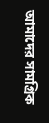আমাদের সামগ্রিক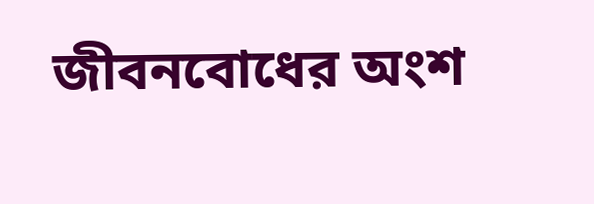জীবনবোধের অংশ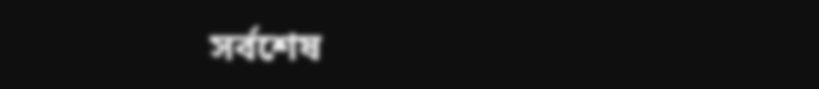সর্বশেষ